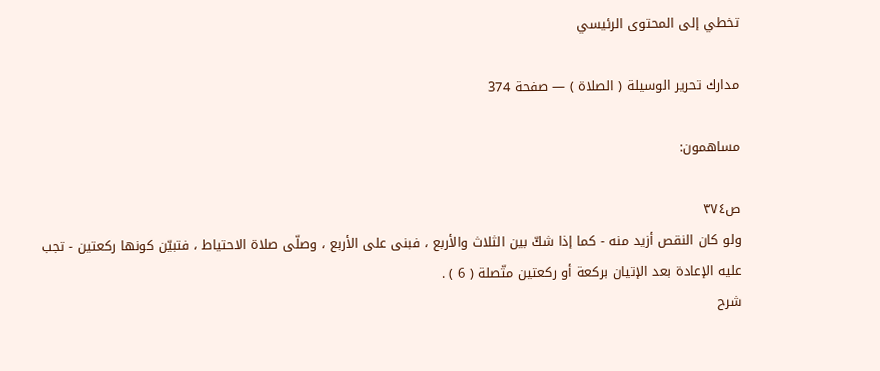تخطي إلى المحتوى الرئيسي

مدارك تحرير الوسيلة ( الصلاة ) — صفحة 374

مساهمون:

ص٣٧٤
ولو كان النقص أزيد منه - كما إذا شكّ بين الثلاث والأربع ، فبنى على الأربع ، وصلّى صلاة الاحتياط ، فتبيّن كونها ركعتين - تجب عليه الإعادة بعد الإتيان بركعة أو ركعتين متّصلة ( 6 ) .
شرح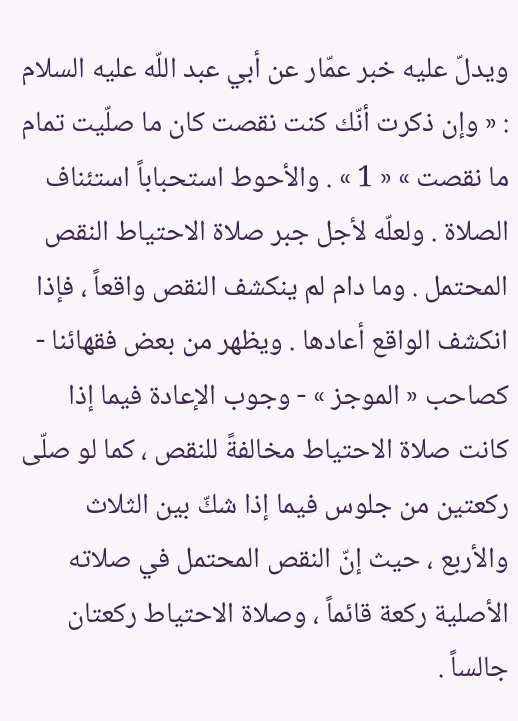ويدلّ عليه خبر عمّار عن أبي عبد اللّه عليه السلام : « وإن ذكرت أنّك كنت نقصت كان ما صلّيت تمام ما نقصت » « 1 » . والأحوط استحباباً استئناف الصلاة . ولعلّه لأجل جبر صلاة الاحتياط النقص المحتمل . وما دام لم ينكشف النقص واقعاً ، فإذا انكشف الواقع أعادها . ويظهر من بعض فقهائنا - كصاحب « الموجز » - وجوب الإعادة فيما إذا كانت صلاة الاحتياط مخالفةً للنقص ، كما لو صلّى ركعتين من جلوس فيما إذا شكّ بين الثلاث والأربع ، حيث إنّ النقص المحتمل في صلاته الأصلية ركعة قائماً ، وصلاة الاحتياط ركعتان جالساً .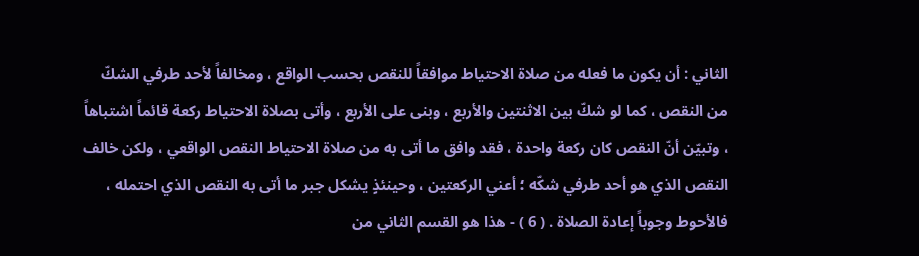الثاني : أن يكون ما فعله من صلاة الاحتياط موافقاً للنقص بحسب الواقع ، ومخالفاً لأحد طرفي الشكّ من النقص ، كما لو شكّ بين الاثنتين والأربع ، وبنى على الأربع ، وأتى بصلاة الاحتياط ركعة قائماً اشتباهاً ، وتبيّن أنّ النقص كان ركعة واحدة ، فقد وافق ما أتى به من صلاة الاحتياط النقص الواقعي ، ولكن خالف النقص الذي هو أحد طرفي شكّه ؛ أعني الركعتين ، وحينئذٍ يشكل جبر ما أتى به النقص الذي احتمله ، فالأحوط وجوباً إعادة الصلاة . ( 6 ) - هذا هو القسم الثاني من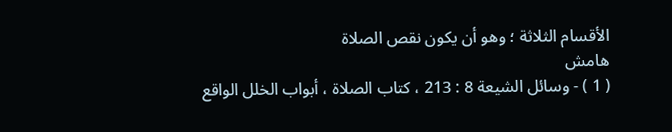الأقسام الثلاثة ؛ وهو أن يكون نقص الصلاة
هامش
( 1 ) - وسائل الشيعة 8 : 213 ، كتاب الصلاة ، أبواب الخلل الواقع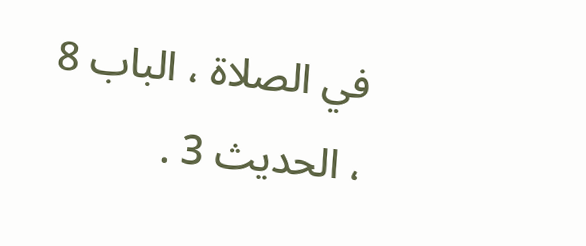في الصلاة ، الباب 8 ، الحديث 3 .